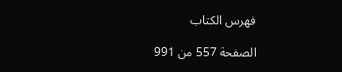فهرس الكتاب

الصفحة 557 من 991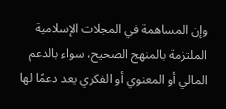وإن المساهمة في المجلات الإسلامية الملتزمة بالمنهج الصحيح، سواء بالدعم المالي أو المعنوي أو الفكري يعد دعمًا لها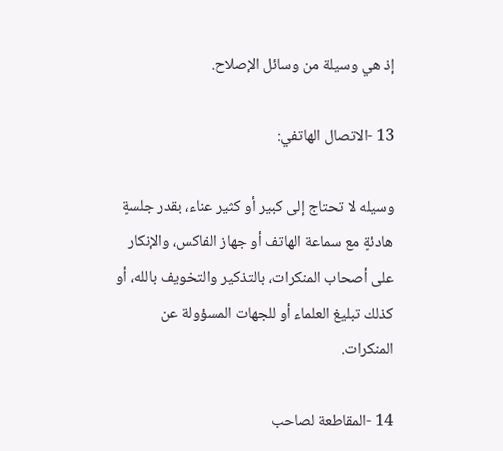إذ هي وسيلة من وسائل الإصلاح.

13 -الاتصال الهاتفي:

وسيله لا تحتاج إلى كبير أو كثير عناء، بقدر جلسةٍ هادئةٍ مع سماعة الهاتف أو جهاز الفاكس، والإنكار على أصحاب المنكرات، بالتذكير والتخويف بالله، أو كذلك تبليغ العلماء أو للجهات المسؤولة عن المنكرات.

14 -المقاطعة لصاحب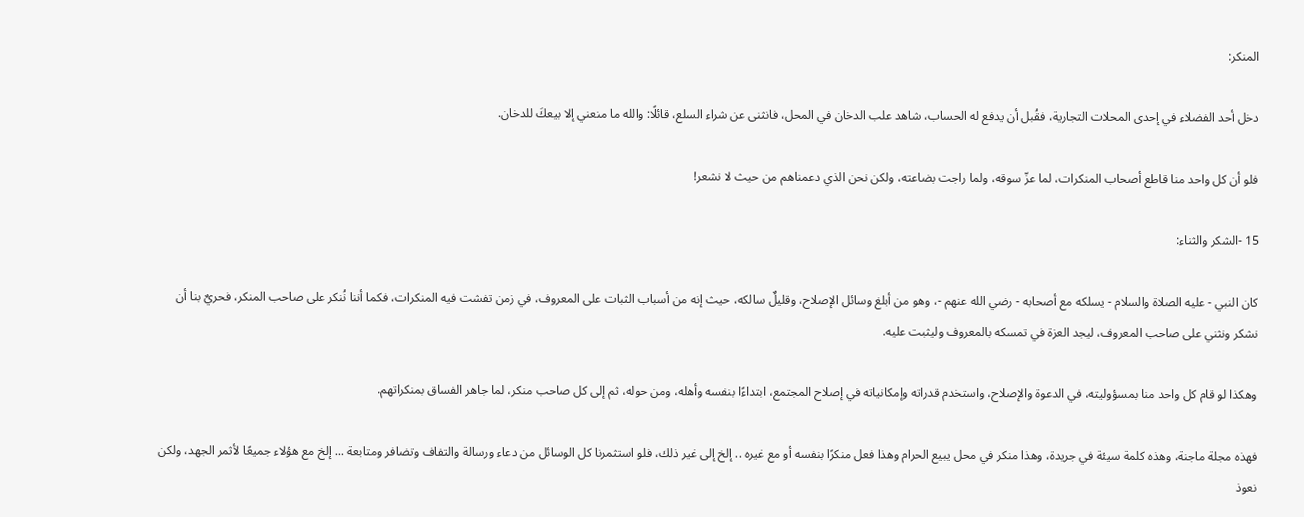المنكر:

دخل أحد الفضلاء في إحدى المحلات التجارية، فقُبل أن يدفع له الحساب، شاهد علب الدخان في المحل، فانثنى عن شراء السلع، قائلًا: والله ما منعني إلا بيعكَ للدخان.

فلو أن كل واحد منا قاطع أصحاب المنكرات، لما عزّ سوقه، ولما راجت بضاعته، ولكن نحن الذي دعمناهم من حيث لا نشعر!

15 -الشكر والثناء:

كان النبي - عليه الصلاة والسلام - يسلكه مع أصحابه - رضي الله عنهم -، وهو من أبلغ وسائل الإصلاح، وقليلٌ سالكه، حيث إنه من أسباب الثبات على المعروف، في زمن تفشت فيه المنكرات، فكما أننا نُنكر على صاحب المنكر، فحريٌ بنا أن نشكر ونثني على صاحب المعروف، ليجد العزة في تمسكه بالمعروف وليثبت عليه.

وهكذا لو قام كل واحد منا بمسؤوليته، في الدعوة والإصلاح، واستخدم قدراته وإمكانياته في إصلاح المجتمع، ابتداءًا بنفسه وأهله، ومن حوله، ثم إلى كل صاحب منكر، لما جاهر الفساق بمنكراتهم.

فهذه مجلة ماجنة، وهذه كلمة سيئة في جريدة، وهذا منكر في محل يبيع الحرام وهذا فعل منكرًا بنفسه أو مع غيره .. إلخ إلى غير ذلك، فلو استثمرنا كل الوسائل من دعاء ورسالة والتفاف وتضافر ومتابعة ... إلخ مع هؤلاء جميعًا لأثمر الجهد، ولكن نعوذ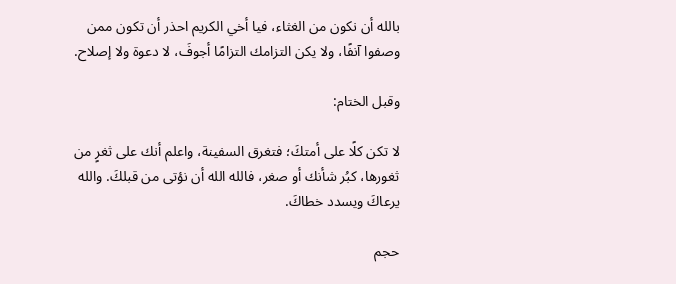بالله أن نكون من الغثاء، فيا أخي الكريم احذر أن تكون ممن وصفوا آنفًا، ولا يكن التزامك التزامًا أجوفَ، لا دعوة ولا إصلاح.

وقبل الختام:

لا تكن كلًا على أمتكَ؛ فتغرق السفينة، واعلم أنك على ثغرٍ من ثغورها، كبُر شأنك أو صغر، فالله الله أن نؤتى من قبلكَ. والله يرعاكَ ويسدد خطاكَ.

حجم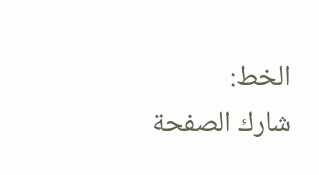الخط:
شارك الصفحة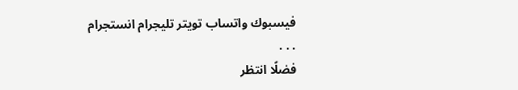فيسبوك واتساب تويتر تليجرام انستجرام
. . .
فضلًا انتظر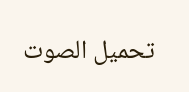تحميل الصوت